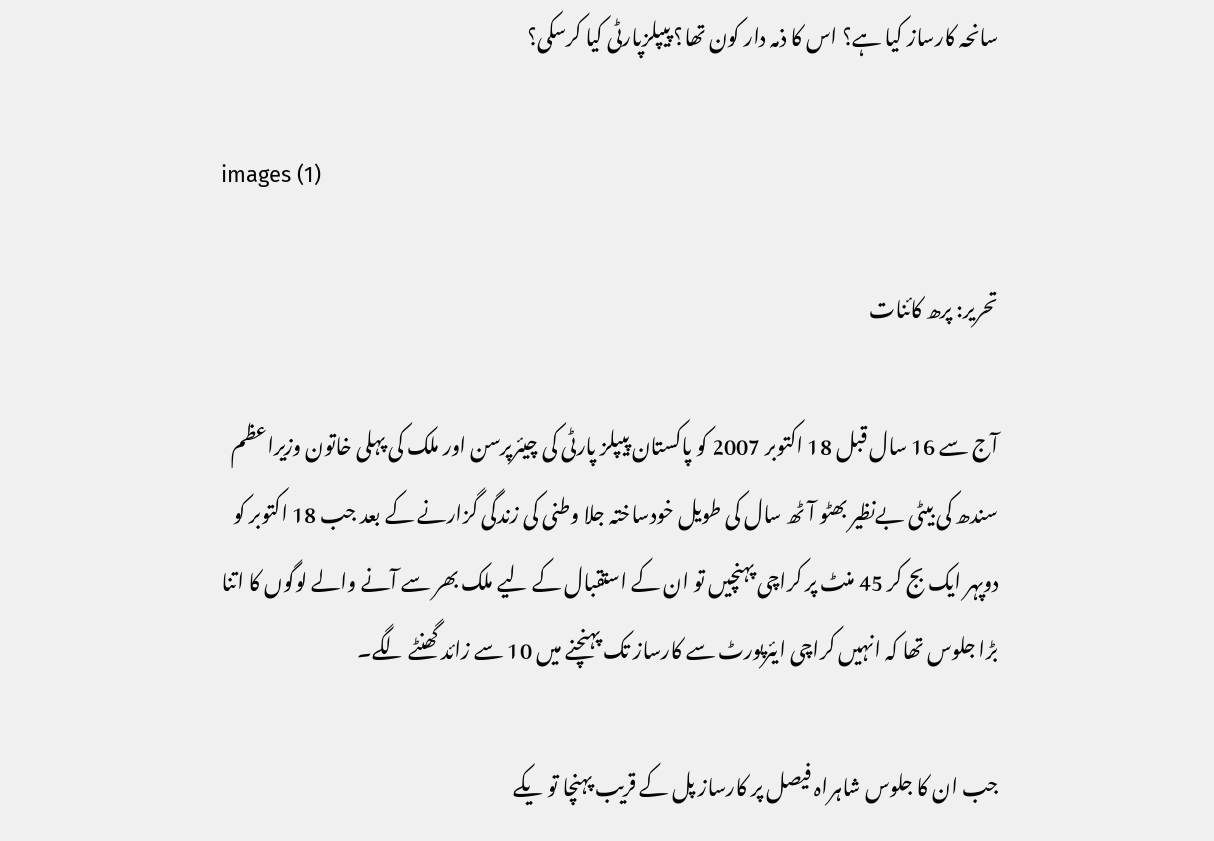سانحہ کارساز کیا ہے؟ اس کا ذمہ دار کون تھا؟ پیپلزپارٹی کیا کرسکی؟

images (1)

تحریر: پرھ کائنات

آج سے 16 سال قبل 18 اکتوبر 2007 کو پاکستان پیپلز پارٹی کی چیئرپرسن اور ملک کی پہلی خاتون وزیراعظم سندھ کی بیٹی بےنظیر بھٹو آٹھ سال کی طویل خودساختہ جلا وطنی کی زندگی گزارنے کے بعد جب 18 اکتوبر کو دوپہر ایک بج کر 45 منٹ پر کراچی پہنچیں تو ان کے استقبال کے لیے ملک بھر سے آنے والے لوگوں کا اتنا بڑا جلوس تھا کہ انہیں کراچی ایئرپورٹ سے کارساز تک پہنچنے میں 10 سے زائد گھنٹے لگے۔

جب ان کا جلوس شاہراہ فیصل پر کارساز پل کے قریب پہنچا تو یکے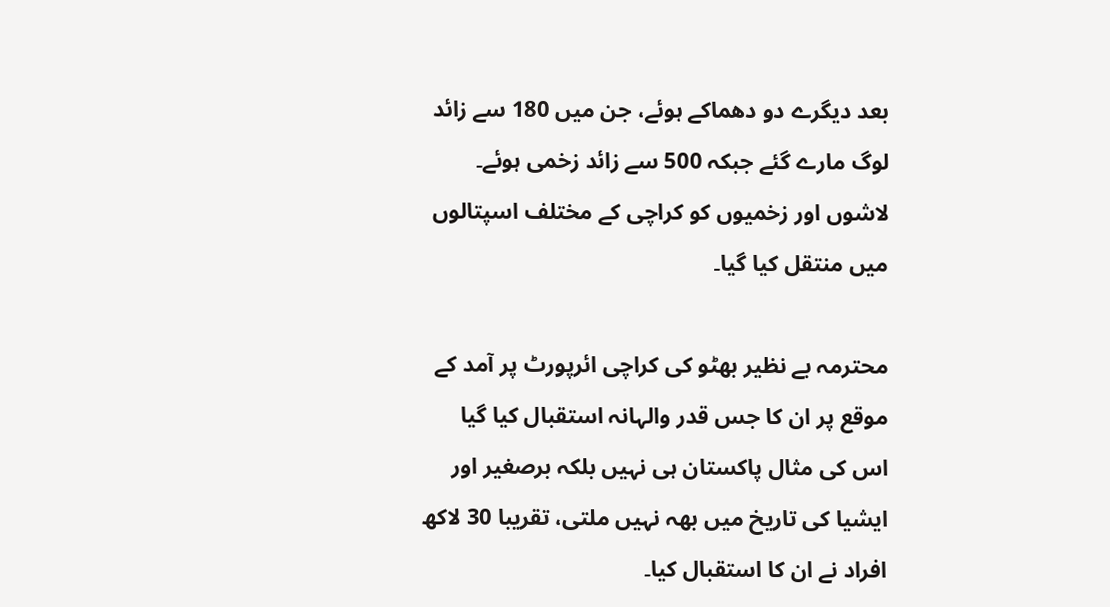بعد دیگرے دو دھماکے ہوئے، جن میں 180 سے زائد لوگ مارے گئے جبکہ 500 سے زائد زخمی ہوئے۔ لاشوں اور زخمیوں کو کراچی کے مختلف اسپتالوں میں منتقل کیا گیا۔

محترمہ بے نظیر بھٹو کی کراچی ائرپورٹ پر آمد کے موقع پر ان کا جس قدر والہانہ استقبال کیا گیا اس کی مثال پاکستان ہی نہیں بلکہ برصغیر اور ایشیا کی تاریخ میں بھہ نہیں ملتی، تقریبا 30 لاکھ افراد نے ان کا استقبال کیا۔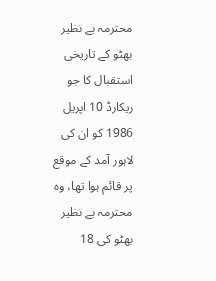محترمہ بے نظیر بھٹو کے تاریخی استقبال کا جو ریکارڈ 10 اپریل 1986 کو ان کی لاہور آمد کے موقع پر قائم ہوا تھا، وہ محترمہ بے نظیر بھٹو کی 18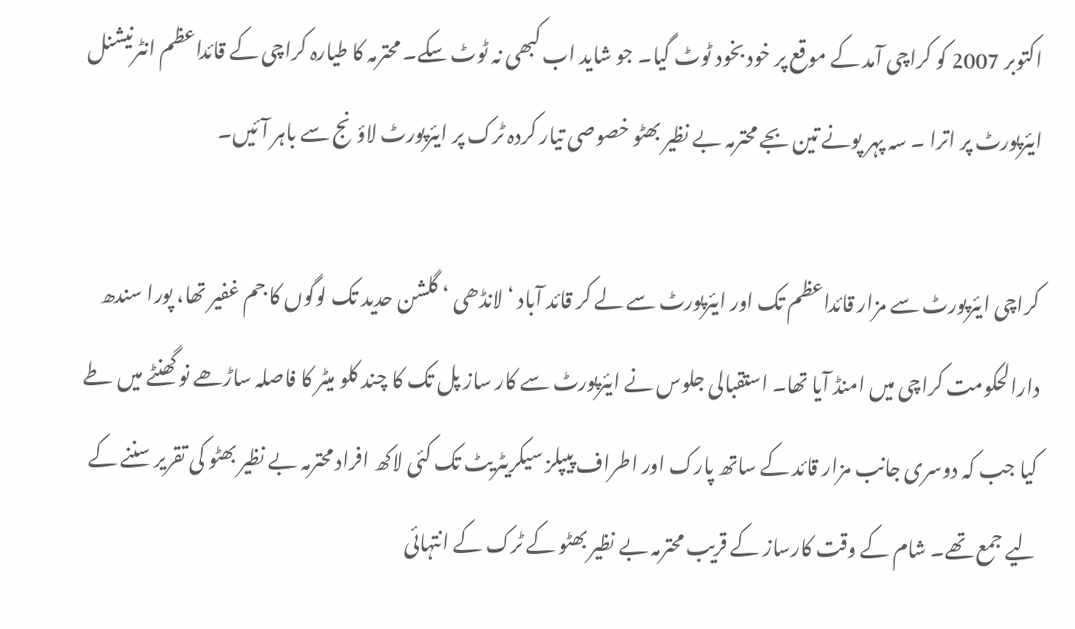اکتوبر 2007 کو کراچی آمد کے موقع پر خود بخود ٹوٹ گیا۔ جو شاید اب کبھی نہ ٹوٹ سکے۔ محترمہ کا طیارہ کراچی کے قائداعظم انٹرنیشنل ایئرپورٹ پر اترا ۔ سہ پہر پونے تین بجے محترمہ بے نظیر بھٹو خصوصی تیار کردہ ٹرک پر ایئرپورٹ لاؤنج سے باہر آئیں۔

کراچی ایئرپورٹ سے مزار قائداعظم تک اور ایئرپورٹ سے لے کر قائد آباد ‘ لانڈھی ‘ گلشن حدید تک لوگوں کا جم غفیر تھا، پورا سندھ دارالحکومت کراچی میں امنڈ آیا تھا۔ استقبالی جلوس نے ایئرپورٹ سے کار ساز پل تک کا چند کلو میٹر کا فاصلہ ساڑھے نو گھنٹے میں طے کیا جب کہ دوسری جانب مزار قائد کے ساتھ پارک اور اطراف پیپلز سیکریٹریٹ تک کئی لاکھ افراد محترمہ بے نظیر بھٹو کی تقریر سننے کے لیے جمع تھے۔ شام کے وقت کارساز کے قریب محترمہ بے نظیر بھٹو کے ٹرک کے انتہائی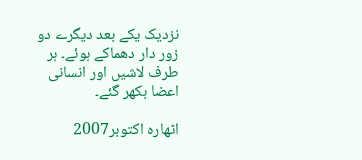نزدیک یکے بعد دیگرے دو زور دار دھماکے ہوئے۔ ہر طرف لاشیں اور انسانی اعضا بکھر گئے۔

اٹھارہ اکتوبر2007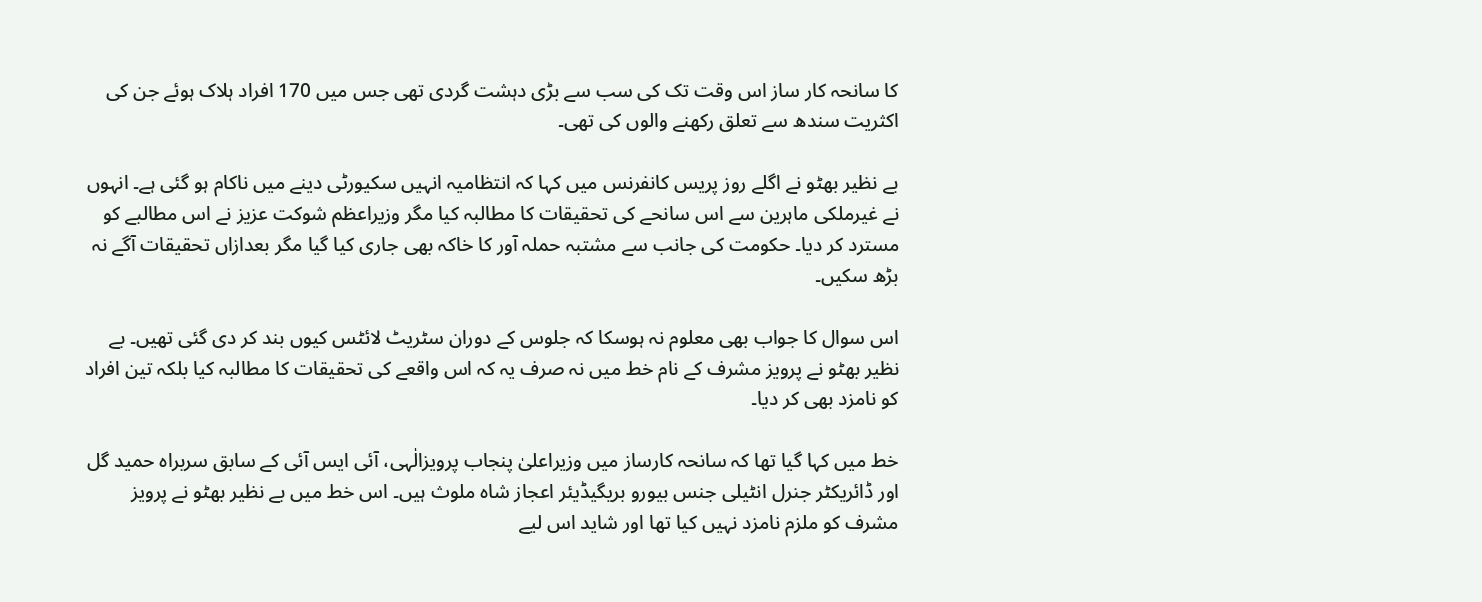کا سانحہ کار ساز اس وقت تک کی سب سے بڑی دہشت گردی تھی جس میں 170 افراد ہلاک ہوئے جن کی اکثریت سندھ سے تعلق رکھنے والوں کی تھی۔

بے نظیر بھٹو نے اگلے روز پریس کانفرنس میں کہا کہ انتظامیہ انہیں سکیورٹی دینے میں ناکام ہو گئی ہے۔ انہوں نے غیرملکی ماہرین سے اس سانحے کی تحقیقات کا مطالبہ کیا مگر وزیراعظم شوکت عزیز نے اس مطالبے کو مسترد کر دیا۔ حکومت کی جانب سے مشتبہ حملہ آور کا خاکہ بھی جاری کیا گیا مگر بعدازاں تحقیقات آگے نہ بڑھ سکیں۔

اس سوال کا جواب بھی معلوم نہ ہوسکا کہ جلوس کے دوران سٹریٹ لائٹس کیوں بند کر دی گئی تھیں۔ بے نظیر بھٹو نے پرویز مشرف کے نام خط میں نہ صرف یہ کہ اس واقعے کی تحقیقات کا مطالبہ کیا بلکہ تین افراد کو نامزد بھی کر دیا۔

خط میں کہا گیا تھا کہ سانحہ کارساز میں وزیراعلیٰ پنجاب پرویزالٰہی، آئی ایس آئی کے سابق سربراہ حمید گل اور ڈائریکٹر جنرل انٹیلی جنس بیورو بریگیڈیئر اعجاز شاہ ملوث ہیں۔ اس خط میں بے نظیر بھٹو نے پرویز مشرف کو ملزم نامزد نہیں کیا تھا اور شاید اس لیے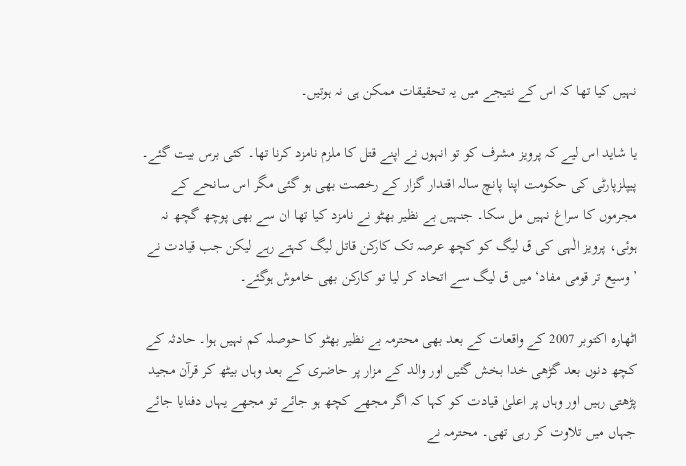نہیں کیا تھا کہ اس کے نتیجے میں یہ تحقیقات ممکن ہی نہ ہوتیں۔

یا شاید اس لیے کہ پرویز مشرف کو تو انہوں نے اپنے قتل کا ملزم نامزد کرنا تھا۔ کئی برس بیت گئے۔ پیپلزپارٹی کی حکومت اپنا پانچ سالہ اقتدار گزار کے رخصت بھی ہو گئی مگر اس سانحے کے مجرموں کا سراغ نہیں مل سکا۔ جنہیں بے نظیر بھٹو نے نامزد کیا تھا ان سے بھی پوچھ گچھ نہ ہوئی، پرویز الٰہی کی ق لیگ کو کچھ عرصہ تک کارکن قاتل لیگ کہتے رہے لیکن جب قیادت نے ’وسیع تر قومی مفاد‘ میں ق لیگ سے اتحاد کر لیا تو کارکن بھی خاموش ہوگئے۔

اٹھارہ اکتوبر 2007 کے واقعات کے بعد بھی محترمہ بے نظیر بھٹو کا حوصلہ کم نہیں ہوا۔ حادثہ کے کچھ دنوں بعد گڑھی خدا بخش گئیں اور والد کے مزار پر حاضری کے بعد وہاں بیٹھ کر قرآن مجید پڑھتی رہیں اور وہاں پر اعلیٰ قیادت کو کہا کہ اگر مجھے کچھ ہو جائے تو مجھے یہاں دفنایا جائے جہاں میں تلاوت کر رہی تھی۔ محترمہ نے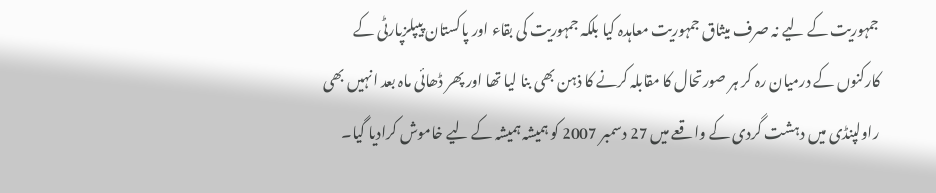جمہوریت کے لیے نہ صرف میثاق جمہوریت معاہدہ کیا بلکہ جمہوریت کی بقاء اور پاکستان پیپلزپارٹی کے کارکنوں کے درمیان رہ کر ہر صورتحال کا مقابلہ کرنے کا ذہن بھی بنا لیا تھا اور پھر ڈھائی ماہ بعد انہیں بھی راولپنڈی میں دہشت گردی کے واقعے میں 27 دسمبر 2007 کو ہمیشہ ہمیشہ کے لیے خاموش کرادیا گیا۔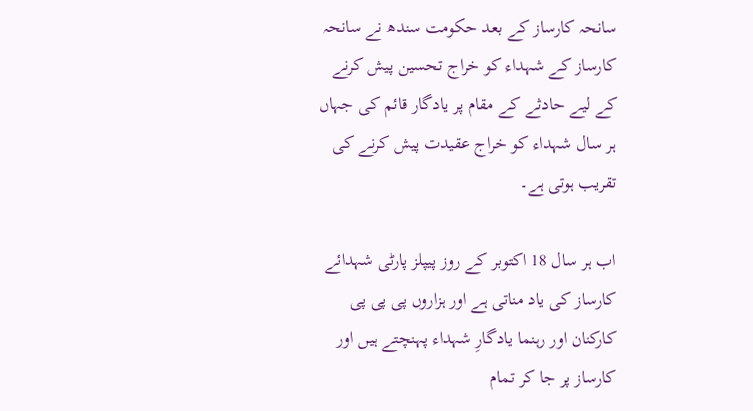سانحہ کارساز کے بعد حکومت سندھ نے سانحہ کارساز کے شہداء کو خراج تحسین پیش کرنے کے لیے حادثے کے مقام پر یادگار قائم کی جہاں ہر سال شہداء کو خراج عقیدت پیش کرنے کی تقریب ہوتی ہے۔

اب ہر سال 18 اکتوبر کے روز پیپلز پارٹی شہدائے کارساز کی یاد مناتی ہے اور ہزاروں پی پی پی کارکنان اور رہنما یادگارِ شہداء پہنچتے ہیں اور کارساز پر جا کر تمام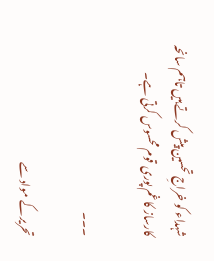شہداء کو خراجِ تحسین پیش کرتے ہیں تاہم سانحہ کارساز کا غم پوری قوم محسوس کرتی ہے۔

۔۔۔

تحریر کے مواد سے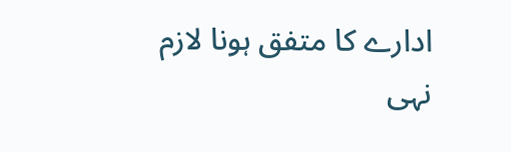ادارے کا متفق ہونا لازم نہی